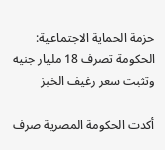حزمة الحماية الاجتماعية: الحكومة تصرف 18 مليار جنيه وتثبت سعر رغيف الخبز

أكدت الحكومة المصرية صرف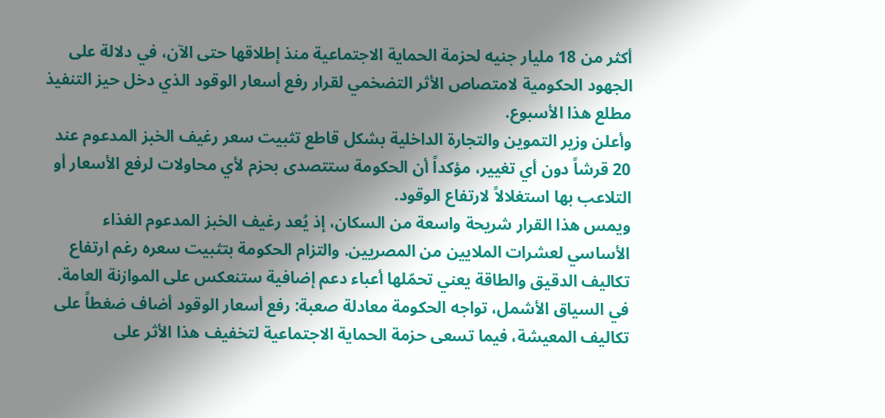أكثر من 18 مليار جنيه لحزمة الحماية الاجتماعية منذ إطلاقها حتى الآن، في دلالة على الجهود الحكومية لامتصاص الأثر التضخمي لقرار رفع أسعار الوقود الذي دخل حيز التنفيذ مطلع هذا الأسبوع.
وأعلن وزير التموين والتجارة الداخلية بشكل قاطع تثبيت سعر رغيف الخبز المدعوم عند 20 قرشاً دون أي تغيير، مؤكداً أن الحكومة ستتصدى بحزم لأي محاولات لرفع الأسعار أو التلاعب بها استغلالاً لارتفاع الوقود.
ويمس هذا القرار شريحة واسعة من السكان، إذ يُعد رغيف الخبز المدعوم الغذاء الأساسي لعشرات الملايين من المصريين. والتزام الحكومة بتثبيت سعره رغم ارتفاع تكاليف الدقيق والطاقة يعني تحمّلها أعباء دعم إضافية ستنعكس على الموازنة العامة.
في السياق الأشمل، تواجه الحكومة معادلة صعبة: رفع أسعار الوقود أضاف ضغطاً على تكاليف المعيشة، فيما تسعى حزمة الحماية الاجتماعية لتخفيف هذا الأثر على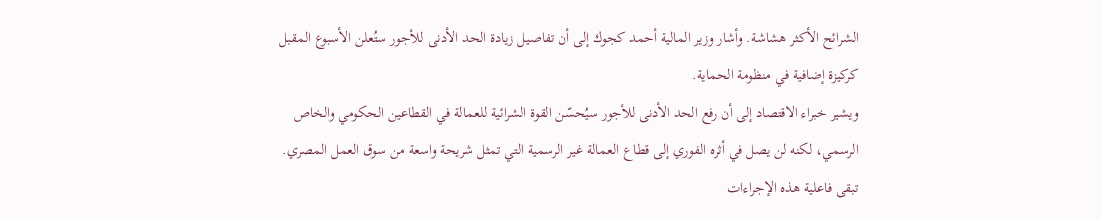الشرائح الأكثر هشاشة. وأشار وزير المالية أحمد كجوك إلى أن تفاصيل زيادة الحد الأدنى للأجور ستُعلن الأسبوع المقبل كركيزة إضافية في منظومة الحماية.
ويشير خبراء الاقتصاد إلى أن رفع الحد الأدنى للأجور سيُحسّن القوة الشرائية للعمالة في القطاعين الحكومي والخاص الرسمي، لكنه لن يصل في أثره الفوري إلى قطاع العمالة غير الرسمية التي تمثل شريحة واسعة من سوق العمل المصري.
تبقى فاعلية هذه الإجراءات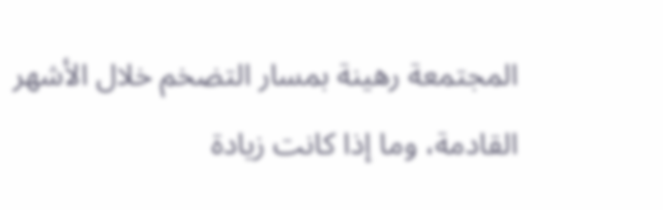المجتمعة رهينة بمسار التضخم خلال الأشهر القادمة، وما إذا كانت زيادة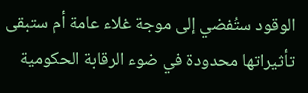الوقود ستُفضي إلى موجة غلاء عامة أم ستبقى تأثيراتها محدودة في ضوء الرقابة الحكومية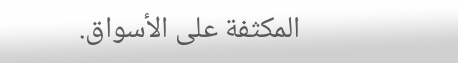المكثفة على الأسواق.